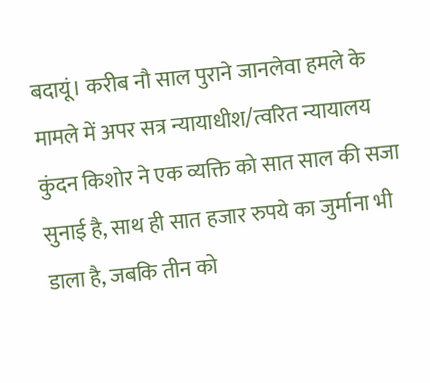बदायूं। करीब नौ साल पुराने जानलेवा हमले के मामले में अपर सत्र न्यायाधीश/त्वरित न्यायालय कुंदन किशोर ने एक व्यक्ति को सात साल की सजा सुनाई है, साथ ही सात हजार रुपये का जुर्माना भी डाला है, जबकि तीन को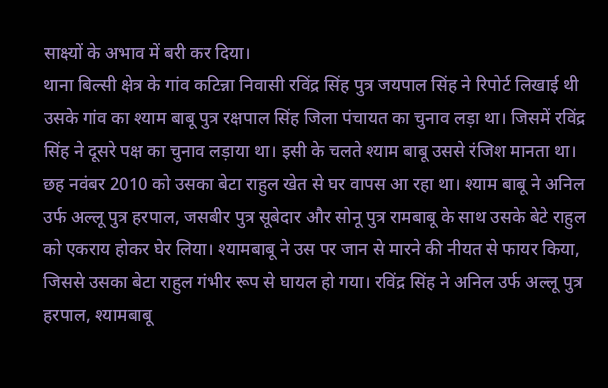साक्ष्यों के अभाव में बरी कर दिया।
थाना बिल्सी क्षेत्र के गांव कटिन्ना निवासी रविंद्र सिंह पुत्र जयपाल सिंह ने रिपोर्ट लिखाई थी उसके गांव का श्याम बाबू पुत्र रक्षपाल सिंह जिला पंचायत का चुनाव लड़ा था। जिसमें रविंद्र सिंह ने दूसरे पक्ष का चुनाव लड़ाया था। इसी के चलते श्याम बाबू उससे रंजिश मानता था। छह नवंबर 2010 को उसका बेटा राहुल खेत से घर वापस आ रहा था। श्याम बाबू ने अनिल उर्फ अल्लू पुत्र हरपाल, जसबीर पुत्र सूबेदार और सोनू पुत्र रामबाबू के साथ उसके बेटे राहुल को एकराय होकर घेर लिया। श्यामबाबू ने उस पर जान से मारने की नीयत से फायर किया, जिससे उसका बेटा राहुल गंभीर रूप से घायल हो गया। रविंद्र सिंह ने अनिल उर्फ अल्लू पुत्र हरपाल, श्यामबाबू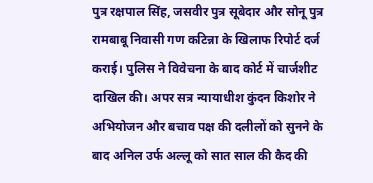पुत्र रक्षपाल सिंह, जसवीर पुत्र सूबेदार और सोनू पुत्र रामबाबू निवासी गण कटिन्ना के खिलाफ रिपोर्ट दर्ज कराई। पुलिस ने विवेचना के बाद कोर्ट में चार्जशीट दाखिल की। अपर सत्र न्यायाधीश कुंदन किशोर ने अभियोजन और बचाव पक्ष की दलीलों को सुनने के बाद अनिल उर्फ अल्लू को सात साल की कैद की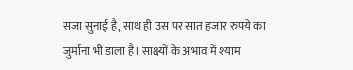सजा सुनाई है, साथ ही उस पर सात हजार रुपये का जुर्माना भी डाला है। साक्ष्यों के अभाव में श्याम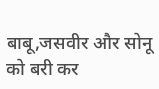बाबू,जसवीर और सोनू को बरी कर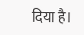दिया है।